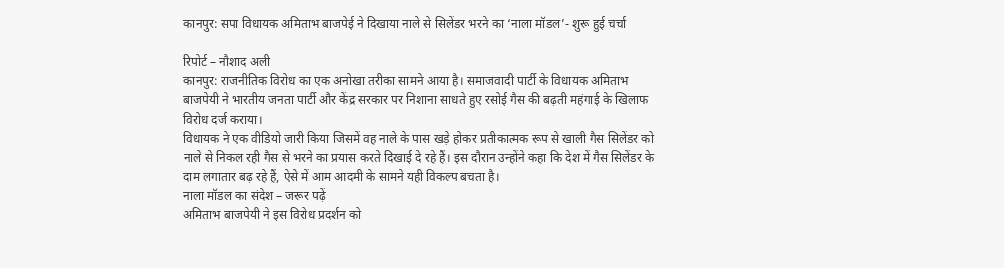कानपुर: सपा विधायक अमिताभ बाजपेई ने दिखाया नाले से सिलेंडर भरने का ‘नाला मॉडल’- शुरू हुई चर्चा

रिपोर्ट – नौशाद अली
कानपुर: राजनीतिक विरोध का एक अनोखा तरीका सामने आया है। समाजवादी पार्टी के विधायक अमिताभ बाजपेयी ने भारतीय जनता पार्टी और केंद्र सरकार पर निशाना साधते हुए रसोई गैस की बढ़ती महंगाई के खिलाफ विरोध दर्ज कराया।
विधायक ने एक वीडियो जारी किया जिसमें वह नाले के पास खड़े होकर प्रतीकात्मक रूप से खाली गैस सिलेंडर को नाले से निकल रही गैस से भरने का प्रयास करते दिखाई दे रहे हैं। इस दौरान उन्होंने कहा कि देश में गैस सिलेंडर के दाम लगातार बढ़ रहे हैं, ऐसे में आम आदमी के सामने यही विकल्प बचता है।
नाला मॉडल का संदेश – जरूर पढ़ें
अमिताभ बाजपेयी ने इस विरोध प्रदर्शन को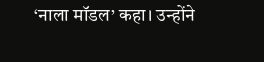‘नाला मॉडल’ कहा। उन्होंने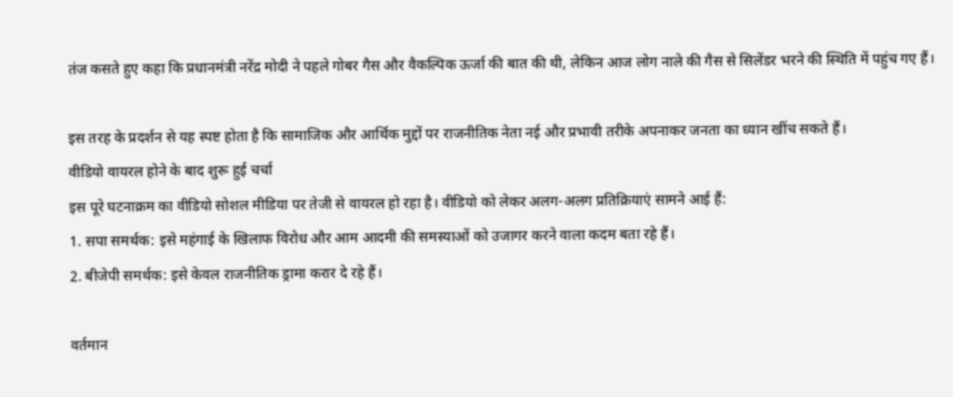तंज कसते हुए कहा कि प्रधानमंत्री नरेंद्र मोदी ने पहले गोबर गैस और वैकल्पिक ऊर्जा की बात की थी, लेकिन आज लोग नाले की गैस से सिलेंडर भरने की स्थिति में पहुंच गए हैं।

इस तरह के प्रदर्शन से यह स्पष्ट होता है कि सामाजिक और आर्थिक मुद्दों पर राजनीतिक नेता नई और प्रभावी तरीके अपनाकर जनता का ध्यान खींच सकते हैं।
वीडियो वायरल होने के बाद शुरू हुई चर्चा
इस पूरे घटनाक्रम का वीडियो सोशल मीडिया पर तेजी से वायरल हो रहा है। वीडियो को लेकर अलग-अलग प्रतिक्रियाएं सामने आई हैं:
1. सपा समर्थक: इसे महंगाई के खिलाफ विरोध और आम आदमी की समस्याओं को उजागर करने वाला कदम बता रहे हैं।
2. बीजेपी समर्थक: इसे केवल राजनीतिक ड्रामा करार दे रहे हैं।

वर्तमान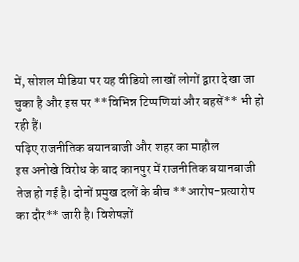में, सोशल मीडिया पर यह वीडियो लाखों लोगों द्वारा देखा जा चुका है और इस पर **विभिन्न टिप्पणियां और बहसें** भी हो रही हैं।
पढ़िए राजनीतिक बयानबाजी और शहर का माहौल
इस अनोखे विरोध के बाद कानपुर में राजनीतिक बयानबाजी तेज हो गई है। दोनों प्रमुख दलों के बीच **आरोप-प्रत्यारोप का दौर** जारी है। विशेषज्ञों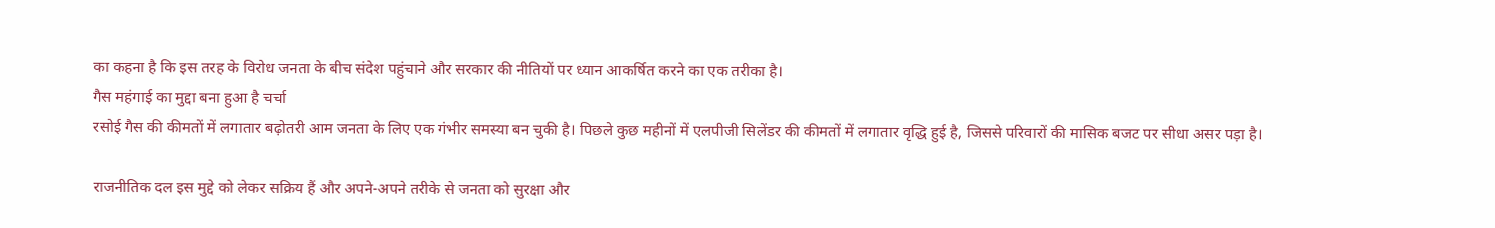का कहना है कि इस तरह के विरोध जनता के बीच संदेश पहुंचाने और सरकार की नीतियों पर ध्यान आकर्षित करने का एक तरीका है।
गैस महंगाई का मुद्दा बना हुआ है चर्चा
रसोई गैस की कीमतों में लगातार बढ़ोतरी आम जनता के लिए एक गंभीर समस्या बन चुकी है। पिछले कुछ महीनों में एलपीजी सिलेंडर की कीमतों में लगातार वृद्धि हुई है, जिससे परिवारों की मासिक बजट पर सीधा असर पड़ा है।

राजनीतिक दल इस मुद्दे को लेकर सक्रिय हैं और अपने-अपने तरीके से जनता को सुरक्षा और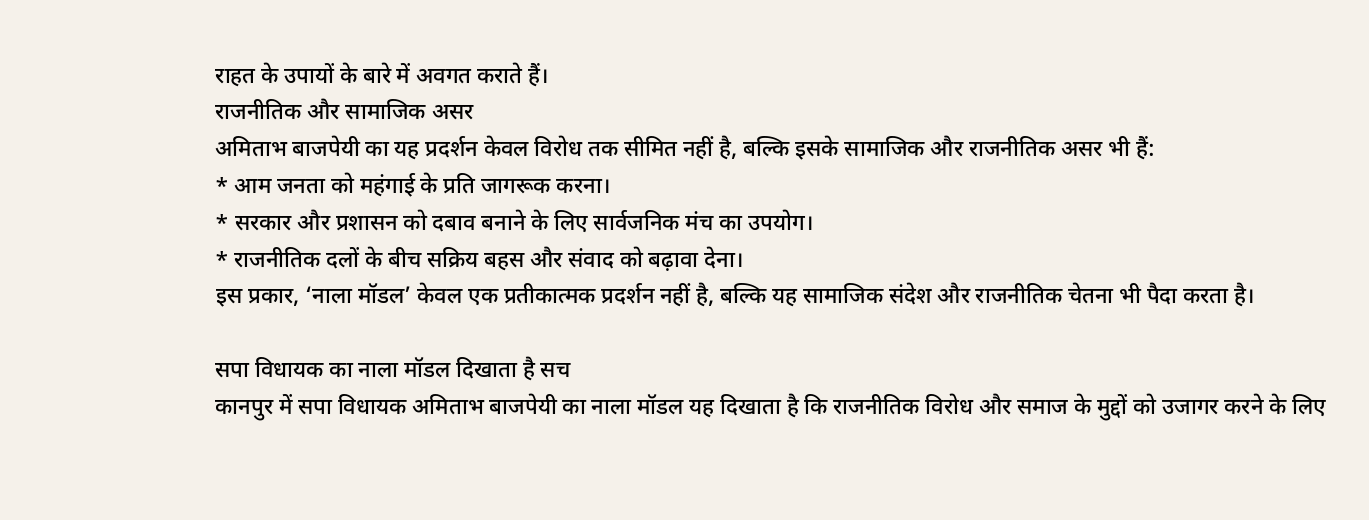राहत के उपायों के बारे में अवगत कराते हैं।
राजनीतिक और सामाजिक असर
अमिताभ बाजपेयी का यह प्रदर्शन केवल विरोध तक सीमित नहीं है, बल्कि इसके सामाजिक और राजनीतिक असर भी हैं:
* आम जनता को महंगाई के प्रति जागरूक करना।
* सरकार और प्रशासन को दबाव बनाने के लिए सार्वजनिक मंच का उपयोग।
* राजनीतिक दलों के बीच सक्रिय बहस और संवाद को बढ़ावा देना।
इस प्रकार, ‘नाला मॉडल’ केवल एक प्रतीकात्मक प्रदर्शन नहीं है, बल्कि यह सामाजिक संदेश और राजनीतिक चेतना भी पैदा करता है।

सपा विधायक का नाला मॉडल दिखाता है सच
कानपुर में सपा विधायक अमिताभ बाजपेयी का नाला मॉडल यह दिखाता है कि राजनीतिक विरोध और समाज के मुद्दों को उजागर करने के लिए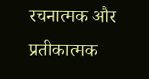रचनात्मक और प्रतीकात्मक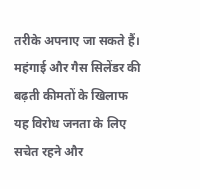तरीके अपनाए जा सकते हैं। महंगाई और गैस सिलेंडर की बढ़ती कीमतों के खिलाफ यह विरोध जनता के लिए सचेत रहने और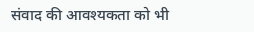संवाद की आवश्यकता को भी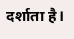दर्शाता है।